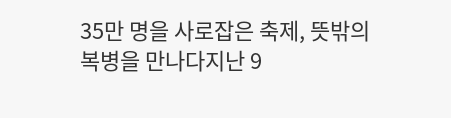35만 명을 사로잡은 축제, 뜻밖의 복병을 만나다지난 9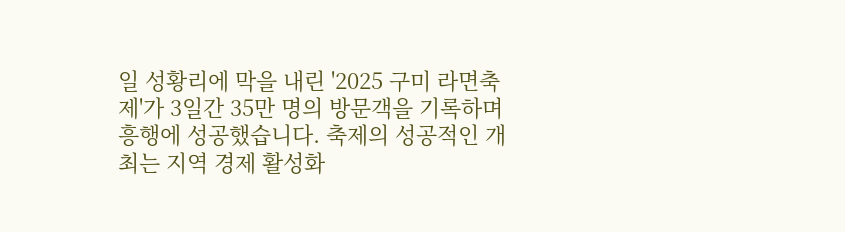일 성황리에 막을 내린 '2025 구미 라면축제'가 3일간 35만 명의 방문객을 기록하며 흥행에 성공했습니다. 축제의 성공적인 개최는 지역 경제 활성화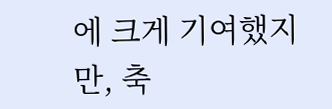에 크게 기여했지만, 축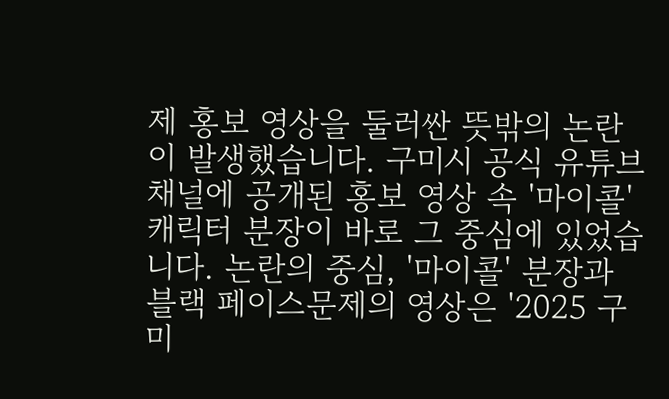제 홍보 영상을 둘러싼 뜻밖의 논란이 발생했습니다. 구미시 공식 유튜브 채널에 공개된 홍보 영상 속 '마이콜' 캐릭터 분장이 바로 그 중심에 있었습니다. 논란의 중심, '마이콜' 분장과 블랙 페이스문제의 영상은 '2025 구미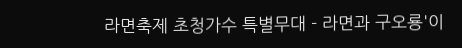라면축제 초청가수 특별무대 - 라면과 구오룡'이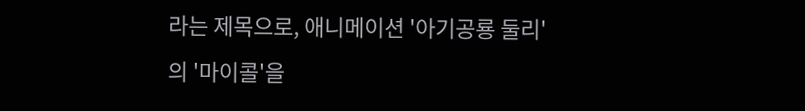라는 제목으로, 애니메이션 '아기공룡 둘리'의 '마이콜'을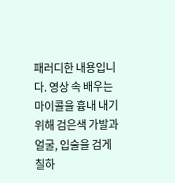패러디한 내용입니다. 영상 속 배우는 마이콜을 흉내 내기 위해 검은색 가발과 얼굴, 입술을 검게 칠하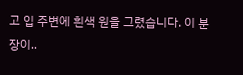고 입 주변에 흰색 원을 그렸습니다. 이 분장이..